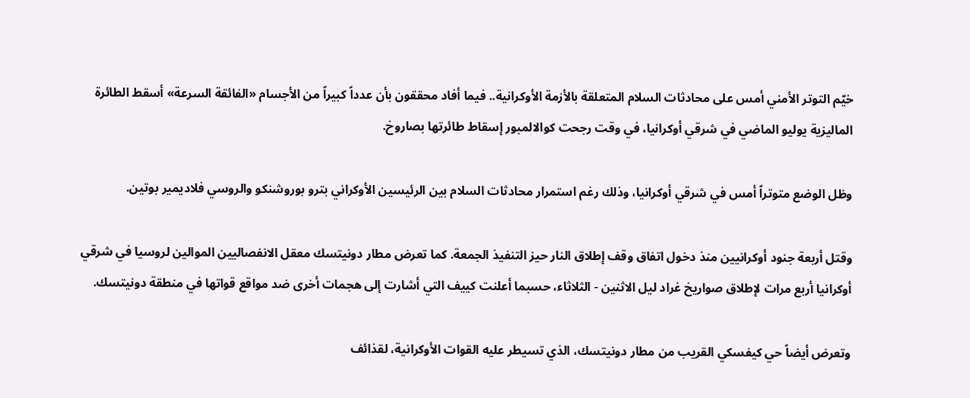خيّم التوتر الأمني أمس على محادثات السلام المتعلقة بالأزمة الأوكرانية.. فيما أفاد محققون بأن عدداً كبيراً من الأجسام «الفائقة السرعة» أسقط الطائرة الماليزية يوليو الماضي في شرقي أوكرانيا، في وقت رجحت كوالالمبور إسقاط طائرتها بصاروخ.

وظل الوضع متوتراً أمس في شرقي أوكرانيا، وذلك رغم استمرار محادثات السلام بين الرئيسين الأوكراني بترو بوروشنكو والروسي فلاديمير بوتين.

وقتل أربعة جنود أوكرانيين منذ دخول اتفاق وقف إطلاق النار حيز التنفيذ الجمعة. كما تعرض مطار دونيتسك معقل الانفصاليين الموالين لروسيا في شرقي أوكرانيا أربع مرات لإطلاق صواريخ غراد ليل الاثنين - الثلاثاء، حسبما أعلنت كييف التي أشارت إلى هجمات أخرى ضد مواقع قواتها في منطقة دونيتسك.

وتعرض أيضاً حي كيفسكي القريب من مطار دونيتسك، الذي تسيطر عليه القوات الأوكرانية، لقذائف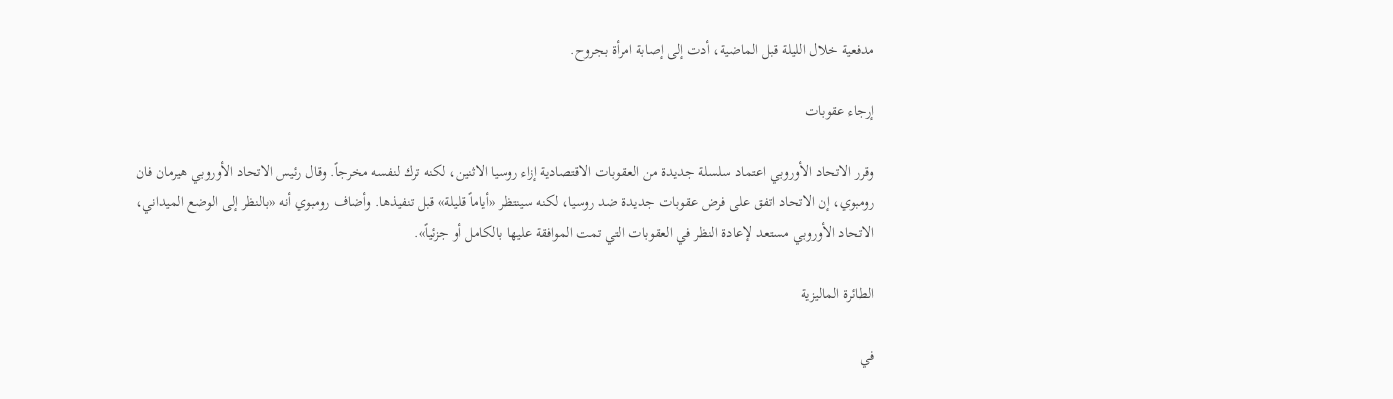مدفعية خلال الليلة قبل الماضية، أدت إلى إصابة امرأة بجروح.

إرجاء عقوبات

وقرر الاتحاد الأوروبي اعتماد سلسلة جديدة من العقوبات الاقتصادية إزاء روسيا الاثنين، لكنه ترك لنفسه مخرجاً. وقال رئيس الاتحاد الأوروبي هيرمان فان رومبوي، إن الاتحاد اتفق على فرض عقوبات جديدة ضد روسيا، لكنه سينتظر «أياماً قليلة» قبل تنفيذها. وأضاف رومبوي أنه «بالنظر إلى الوضع الميداني، الاتحاد الأوروبي مستعد لإعادة النظر في العقوبات التي تمت الموافقة عليها بالكامل أو جزئياً».

الطائرة الماليزية

في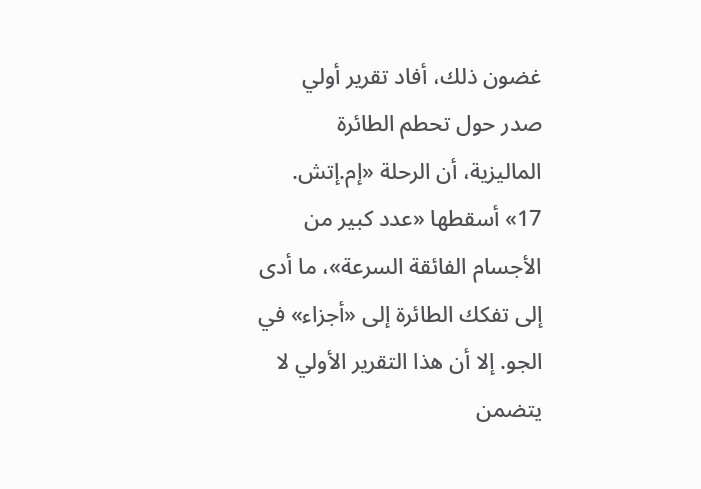غضون ذلك، أفاد تقرير أولي صدر حول تحطم الطائرة الماليزية، أن الرحلة «إم.إتش. 17» أسقطها «عدد كبير من الأجسام الفائقة السرعة»، ما أدى إلى تفكك الطائرة إلى «أجزاء» في الجو. إلا أن هذا التقرير الأولي لا يتضمن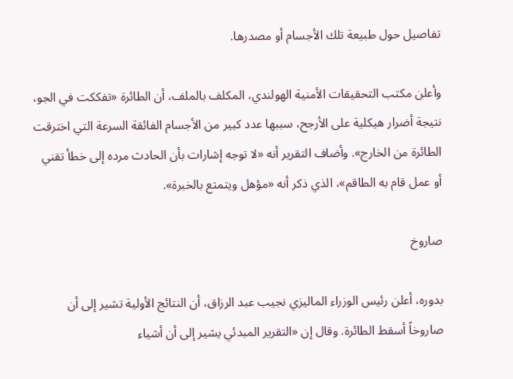تفاصيل حول طبيعة تلك الأجسام أو مصدرها.

وأعلن مكتب التحقيقات الأمنية الهولندي، المكلف بالملف، أن الطائرة «تفككت في الجو، نتيجة أضرار هيكلية على الأرجح، سببها عدد كبير من الأجسام الفائقة السرعة التي اخترقت الطائرة من الخارج». وأضاف التقرير أنه «لا توجه إشارات بأن الحادث مرده إلى خطأ تقني أو عمل قام به الطاقم»، الذي ذكر أنه «مؤهل ويتمتع بالخبرة».

صاروخ

بدوره، أعلن رئيس الوزراء الماليزي نجيب عبد الرزاق، أن النتائج الأولية تشير إلى أن صاروخاً أسقط الطائرة. وقال إن «التقرير المبدئي يشير إلى أن أشياء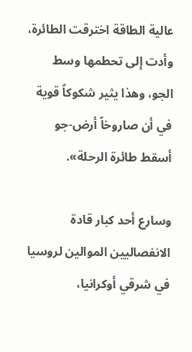عالية الطاقة اخترقت الطائرة، وأدت إلى تحطمها وسط الجو، وهذا يثير شكوكاً قوية في أن صاروخاً أرض-جو أسقط طائرة الرحلة».

وسارع أحد كبار قادة الانفصاليين الموالين لروسيا في شرقي أوكرانيا،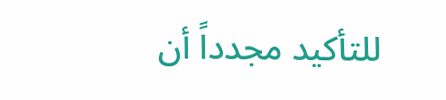للتأكيد مجدداً أن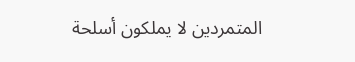المتمردين لا يملكون أسلحة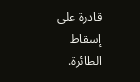قادرة على إسقاط الطائرة.